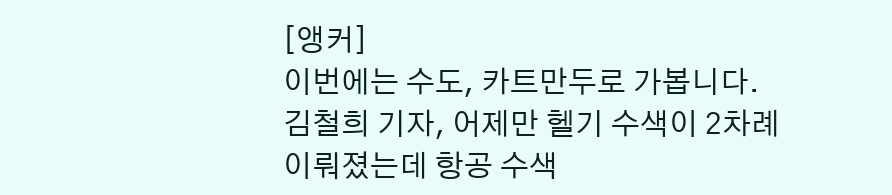[앵커]
이번에는 수도, 카트만두로 가봅니다.
김철희 기자, 어제만 헬기 수색이 2차례 이뤄졌는데 항공 수색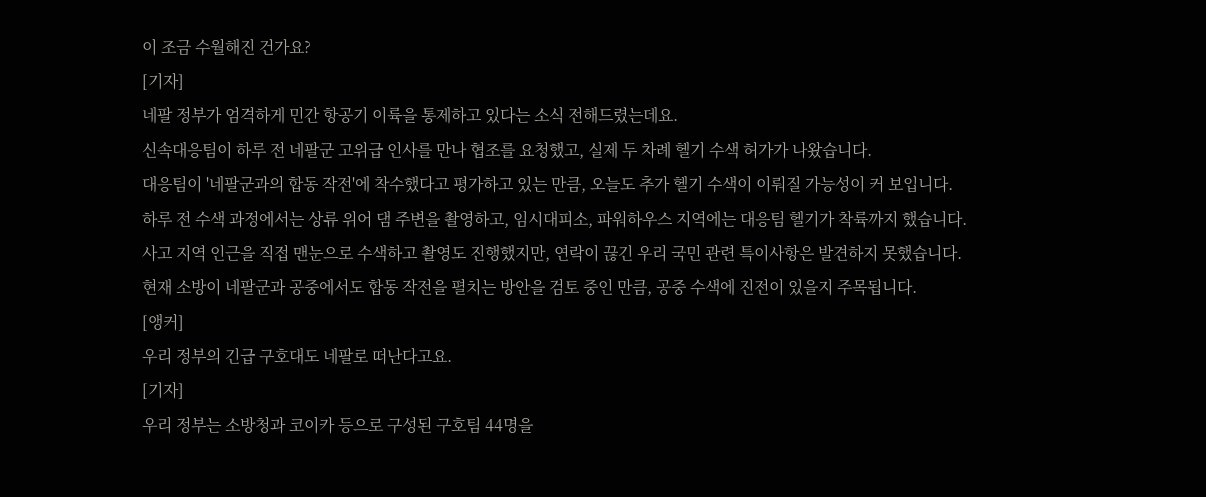이 조금 수월해진 건가요?
[기자]
네팔 정부가 엄격하게 민간 항공기 이륙을 통제하고 있다는 소식 전해드렸는데요.
신속대응팀이 하루 전 네팔군 고위급 인사를 만나 협조를 요청했고, 실제 두 차례 헬기 수색 허가가 나왔습니다.
대응팀이 '네팔군과의 합동 작전'에 착수했다고 평가하고 있는 만큼, 오늘도 추가 헬기 수색이 이뤄질 가능성이 커 보입니다.
하루 전 수색 과정에서는 상류 위어 댐 주변을 촬영하고, 임시대피소, 파워하우스 지역에는 대응팀 헬기가 착륙까지 했습니다.
사고 지역 인근을 직접 맨눈으로 수색하고 촬영도 진행했지만, 연락이 끊긴 우리 국민 관련 특이사항은 발견하지 못했습니다.
현재 소방이 네팔군과 공중에서도 합동 작전을 펼치는 방안을 검토 중인 만큼, 공중 수색에 진전이 있을지 주목됩니다.
[앵커]
우리 정부의 긴급 구호대도 네팔로 떠난다고요.
[기자]
우리 정부는 소방청과 코이카 등으로 구성된 구호팀 44명을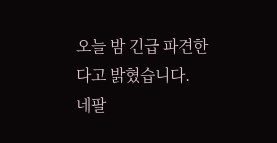오늘 밤 긴급 파견한다고 밝혔습니다.
네팔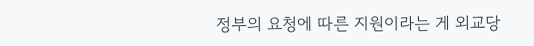정부의 요청에 따른 지원이라는 게 외교당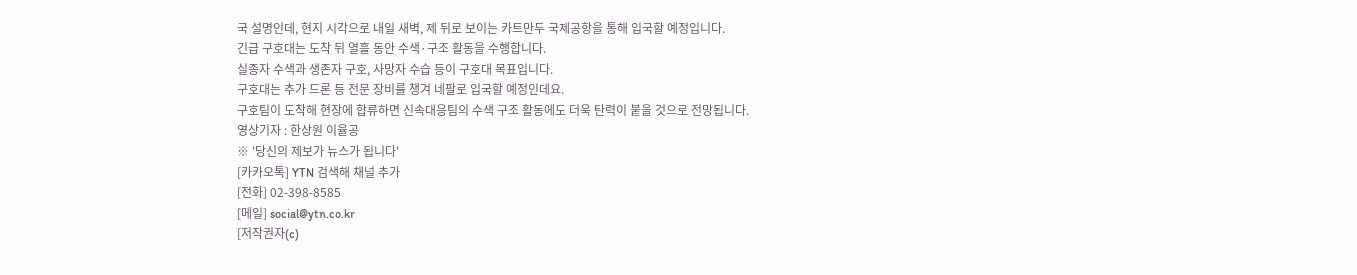국 설명인데, 현지 시각으로 내일 새벽, 제 뒤로 보이는 카트만두 국제공항을 통해 입국할 예정입니다.
긴급 구호대는 도착 뒤 열흘 동안 수색·구조 활동을 수행합니다.
실종자 수색과 생존자 구호, 사망자 수습 등이 구호대 목표입니다.
구호대는 추가 드론 등 전문 장비를 챙겨 네팔로 입국할 예정인데요.
구호팀이 도착해 현장에 합류하면 신속대응팀의 수색 구조 활동에도 더욱 탄력이 붙을 것으로 전망됩니다.
영상기자 : 한상원 이율공
※ '당신의 제보가 뉴스가 됩니다'
[카카오톡] YTN 검색해 채널 추가
[전화] 02-398-8585
[메일] social@ytn.co.kr
[저작권자(c)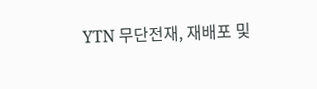YTN 무단전재, 재배포 및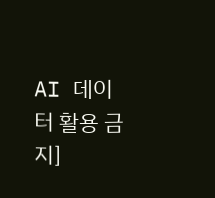AI 데이터 활용 금지]